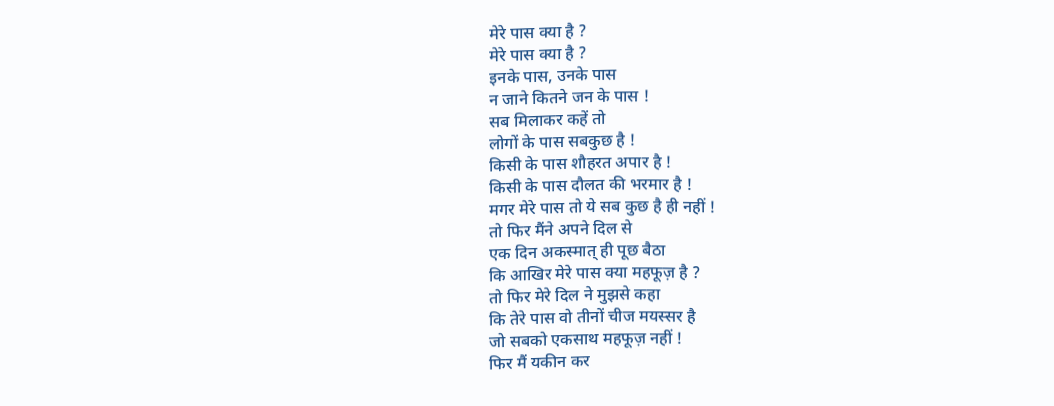मेरे पास क्या है ?
मेरे पास क्या है ?
इनके पास, उनके पास
न जाने कितने जन के पास !
सब मिलाकर कहें तो
लोगों के पास सबकुछ है !
किसी के पास शौहरत अपार है !
किसी के पास दौलत की भरमार है !
मगर मेरे पास तो ये सब कुछ है ही नहीं !
तो फिर मैंने अपने दिल से
एक दिन अकस्मात् ही पूछ बैठा
कि आखिर मेरे पास क्या महफूज़ है ?
तो फिर मेरे दिल ने मुझसे कहा
कि तेरे पास वो तीनों चीज मयस्सर है
जो सबको एकसाथ महफूज़ नहीं !
फिर मैं यकीन कर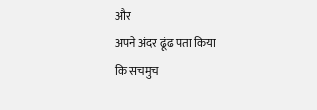और
अपने अंदर ढूंढ पता किया
कि सचमुच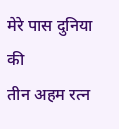मेरे पास दुनिया की
तीन अहम रत्न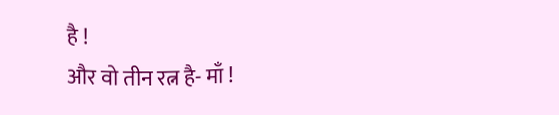है !
और वो तीन रत्न है- माँ !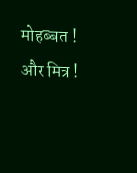मोहब्बत ! और मित्र !